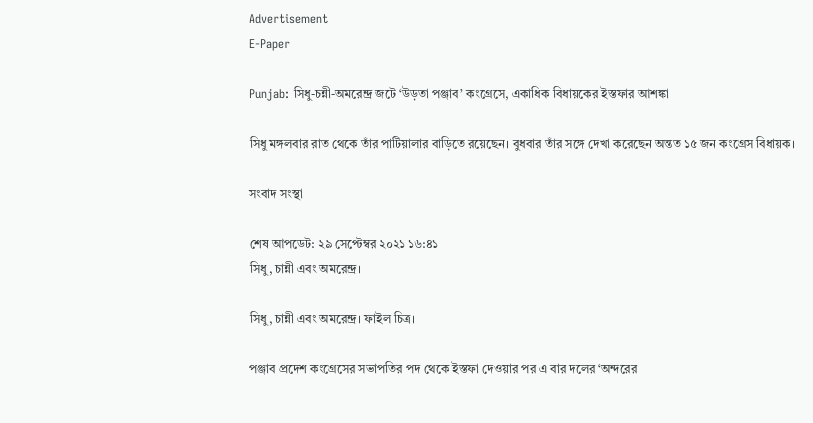Advertisement
E-Paper

Punjab: সিধু-চন্নী-অমরেন্দ্র জটে ‘উড়তা পঞ্জাব’ কংগ্রেসে, একাধিক বিধায়কের ইস্তফার আশঙ্কা

সিধু মঙ্গলবার রাত থেকে তাঁর পাটিয়ালার বাড়িতে রয়েছেন। বুধবার তাঁর সঙ্গে দেখা করেছেন অন্তত ১৫ জন কংগ্রেস বিধায়ক।

সংবাদ সংস্থা

শেষ আপডেট: ২৯ সেপ্টেম্বর ২০২১ ১৬:৪১
সিধু, চান্নী এবং অমরেন্দ্র।

সিধু, চান্নী এবং অমরেন্দ্র। ফাইল চিত্র।

পঞ্জাব প্রদেশ কংগ্রেসের সভাপতির পদ থেকে ইস্তফা দেওয়ার পর এ বার দলের ‘অন্দরের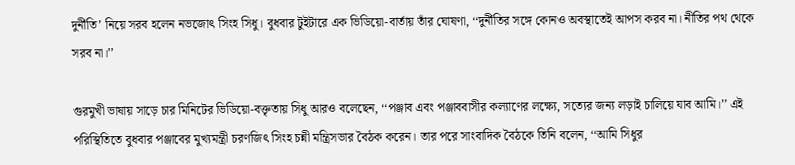দুর্নীতি’ নিয়ে সরব হলেন নভজোৎ সিংহ সিধু। বুধবার টুইটারে এক ভিডিয়ো-বার্তায় তাঁর ঘোষণা, ‘‘দুর্নীতির সঙ্গে কোনও অবস্থাতেই আপস করব না। নীতির পথ থেকে সরব না।’’

গুরমুখী ভাষায় সাড়ে চার মিনিটের ভিডিয়ো-বক্তৃতায় সিধু আরও বলেছেন, ‘‘পঞ্জাব এবং পঞ্জাববাসীর কল্যাণের লক্ষ্যে, সত্যের জন্য লড়াই চালিয়ে যাব আমি।’’ এই পরিস্থিতিতে বুধবার পঞ্জাবের মুখ্যমন্ত্রী চরণজিৎ সিংহ চন্নী মন্ত্রিসভার বৈঠক করেন। তার পরে সাংবাদিক বৈঠকে তিনি বলেন, ‘‘আমি সিধুর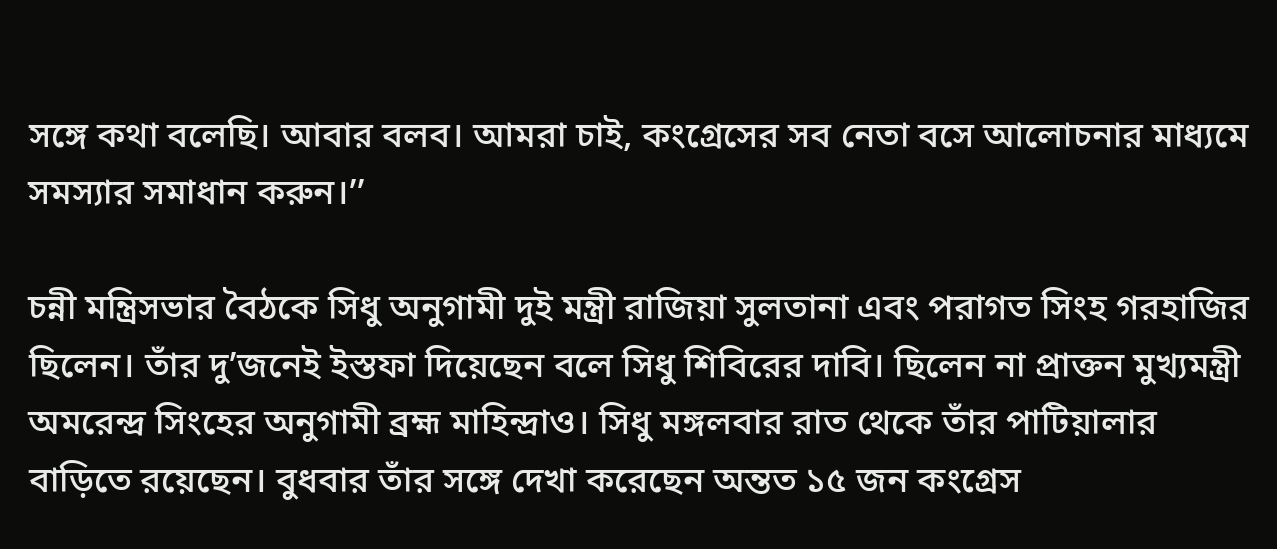সঙ্গে কথা বলেছি। আবার বলব। আমরা চাই, কংগ্রেসের সব নেতা বসে আলোচনার মাধ্যমে সমস্যার সমাধান করুন।’’

চন্নী মন্ত্রিসভার বৈঠকে সিধু অনুগামী দুই মন্ত্রী রাজিয়া সুলতানা এবং পরাগত সিংহ গরহাজির ছিলেন। তাঁর দু’জনেই ইস্তফা দিয়েছেন বলে সিধু শিবিরের দাবি। ছিলেন না প্রাক্তন মুখ্যমন্ত্রী অমরেন্দ্র সিংহের অনুগামী ব্রহ্ম মাহিন্দ্রাও। সিধু মঙ্গলবার রাত থেকে তাঁর পাটিয়ালার বাড়িতে রয়েছেন। বুধবার তাঁর সঙ্গে দেখা করেছেন অন্তত ১৫ জন কংগ্রেস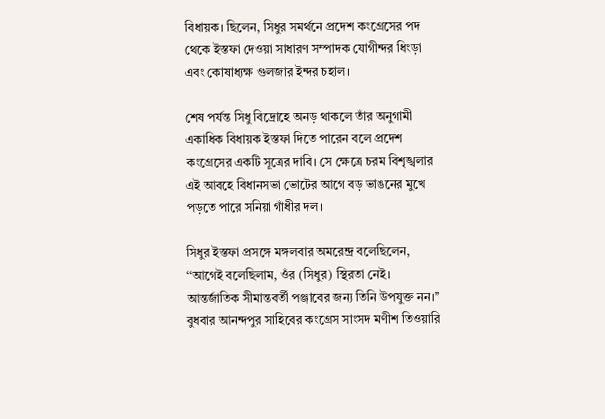বিধায়ক। ছিলেন, সিধুর সমর্থনে প্রদেশ কংগ্রেসের পদ থেকে ইস্তফা দেওয়া সাধারণ সম্পাদক যোগীন্দর ধিংড়া এবং কোষাধ্যক্ষ গুলজার ইন্দর চহাল।

শেষ পর্যন্ত সিধু বিদ্রোহে অনড় থাকলে তাঁর অনুগামী একাধিক বিধায়ক ইস্তফা দিতে পারেন বলে প্রদেশ কংগ্রেসের একটি সূত্রের দাবি। সে ক্ষেত্রে চরম বিশৃঙ্খলার এই আবহে বিধানসভা ভোটের আগে বড় ভাঙনের মুখে পড়তে পারে সনিয়া গাঁধীর দল।

সিধুর ইস্তফা প্রসঙ্গে মঙ্গলবার অমরেন্দ্র বলেছিলেন, ‘‘আগেই বলেছিলাম, ওঁর (সিধুর) স্থিরতা নেই। আন্তর্জাতিক সীমান্তবর্তী পঞ্জাবের জন্য তিনি উপযুক্ত নন।’’ বুধবার আনন্দপুর সাহিবের কংগ্রেস সাংসদ মণীশ তিওয়ারি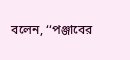বলেন, ‘‘পঞ্জাবের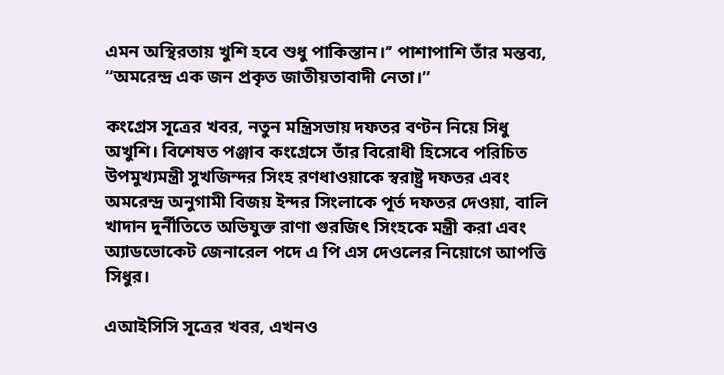এমন অস্থিরতায় খুশি হবে শুধু পাকিস্তান।’’ পাশাপাশি তাঁর মন্তব্য, ‘‘অমরেন্দ্র এক জন প্রকৃত জাতীয়তাবাদী নেতা।’’

কংগ্রেস সূত্রের খবর, নতুন মন্ত্রিসভায় দফতর বণ্টন নিয়ে সিধু অখুশি। বিশেষত পঞ্জাব কংগ্রেসে তাঁর বিরোধী হিসেবে পরিচিত উপমুখ্যমন্ত্রী সুখজিন্দর সিংহ রণধাওয়াকে স্বরাষ্ট্র দফতর এবং অমরেন্দ্র অনুগামী বিজয় ইন্দর সিংলাকে পূর্ত দফতর দেওয়া, বালি খাদান দুর্নীতিতে অভিযুক্ত রাণা গুরজিৎ সিংহকে মন্ত্রী করা এবং অ্যাডভোকেট জেনারেল পদে এ পি এস দেওলের নিয়োগে আপত্তি সিধুর।

এআইসিসি সূত্রের খবর, এখনও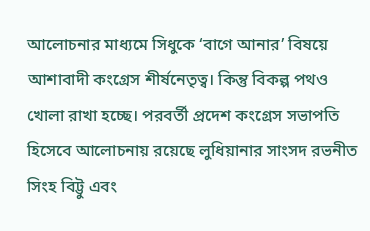আলোচনার মাধ্যমে সিধুকে ‘বাগে আনার’ বিষয়ে আশাবাদী কংগ্রেস শীর্ষনেতৃত্ব। কিন্তু বিকল্প পথও খোলা রাখা হচ্ছে। পরবর্তী প্রদেশ কংগ্রেস সভাপতি হিসেবে আলোচনায় রয়েছে লুধিয়ানার সাংসদ রভনীত সিংহ বিট্টু এবং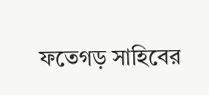ফতেগড় সাহিবের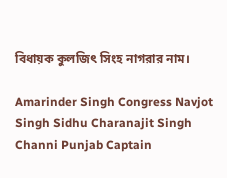বিধায়ক কুলজিৎ সিংহ নাগরার নাম।

Amarinder Singh Congress Navjot Singh Sidhu Charanajit Singh Channi Punjab Captain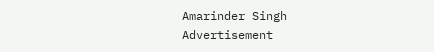Amarinder Singh
Advertisement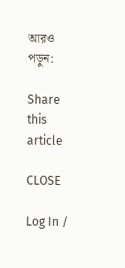আরও পড়ুন:

Share this article

CLOSE

Log In /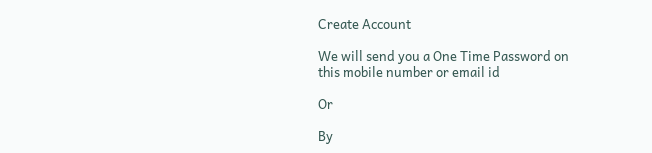Create Account

We will send you a One Time Password on this mobile number or email id

Or

By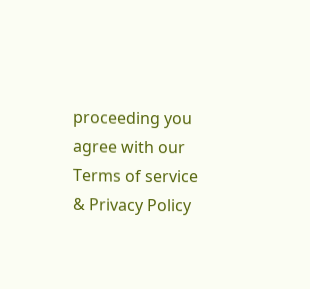proceeding you agree with our Terms of service & Privacy Policy